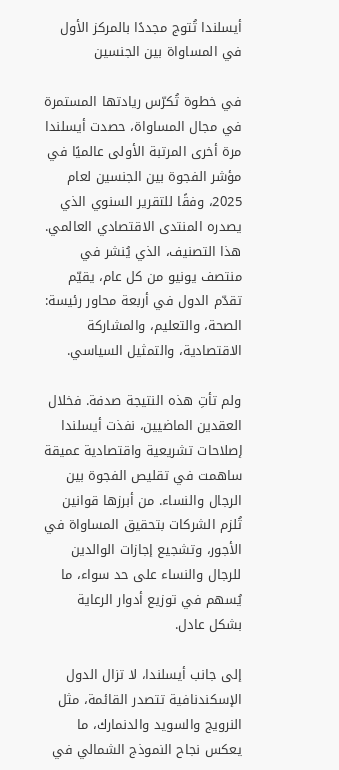أيسلندا تُتوج مجددًا بالمركز الأول في المساواة بين الجنسين

في خطوة تُكرّس ريادتها المستمرة في مجال المساواة، حصدت أيسلندا مرة أخرى المرتبة الأولى عالميًا في مؤشر الفجوة بين الجنسين لعام 2025، وفقًا للتقرير السنوي الذي يصدره المنتدى الاقتصادي العالمي. هذا التصنيف، الذي يُنشر في منتصف يونيو من كل عام، يقيّم تقدّم الدول في أربعة محاور رئيسة: الصحة، والتعليم، والمشاركة الاقتصادية، والتمثيل السياسي.

ولم تأتِ هذه النتيجة صدفة. فخلال العقدين الماضيين، نفذت أيسلندا إصلاحات تشريعية واقتصادية عميقة ساهمت في تقليص الفجوة بين الرجال والنساء. من أبرزها قوانين تُلزم الشركات بتحقيق المساواة في الأجور، وتشجيع إجازات الوالدين للرجال والنساء على حد سواء، ما يُسهم في توزيع أدوار الرعاية بشكل عادل.

إلى جانب أيسلندا، لا تزال الدول الإسكندنافية تتصدر القائمة، مثل النرويج والسويد والدنمارك، ما يعكس نجاح النموذج الشمالي في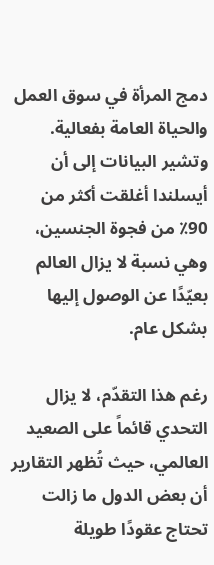دمج المرأة في سوق العمل والحياة العامة بفعالية. وتشير البيانات إلى أن أيسلندا أغلقت أكثر من 90٪ من فجوة الجنسين، وهي نسبة لا يزال العالم بعيّدًا عن الوصول إليها بشكل عام.

رغم هذا التقدّم، لا يزال التحدي قائماً على الصعيد العالمي، حيث تُظهر التقارير أن بعض الدول ما زالت تحتاج عقودًا طويلة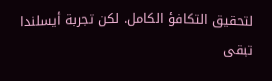لتحقيق التكافؤ الكامل. لكن تجربة أيسلندا تبقى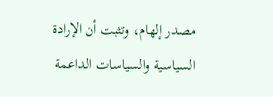مصدر إلهام، وتثبت أن الإرادة السياسية والسياسات الداعمة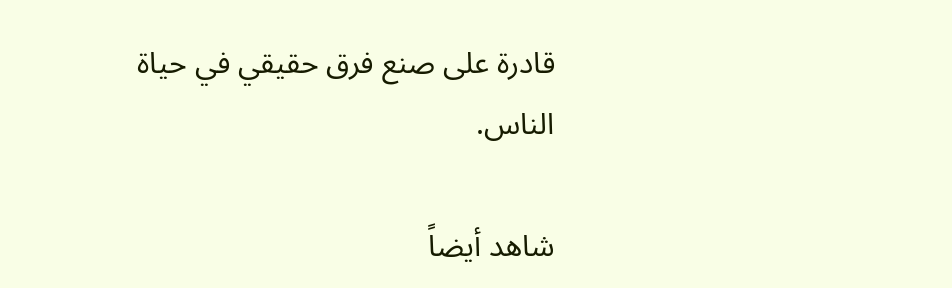قادرة على صنع فرق حقيقي في حياة الناس.

شاهد أيضاً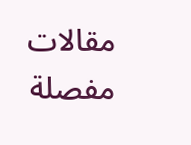مقالات مفصلة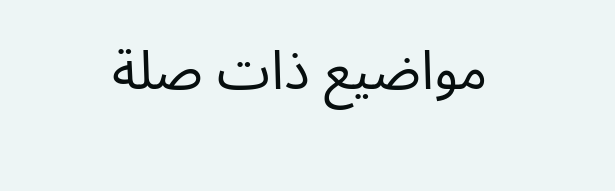مواضيع ذات صلة